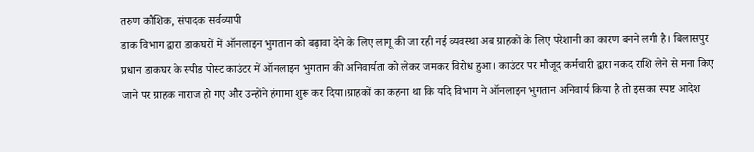तरुण कौशिक, संपादक सर्वव्यापी
डाक विभाग द्वारा डाकघरों में ऑनलाइन भुगतान को बढ़ावा देने के लिए लागू की जा रही नई व्यवस्था अब ग्राहकों के लिए परेशानी का कारण बनने लगी है। बिलासपुर प्रधान डाकघर के स्पीड पोस्ट काउंटर में ऑनलाइन भुगतान की अनिवार्यता को लेकर जमकर विरोध हुआ। काउंटर पर मौजूद कर्मचारी द्वारा नकद राशि लेने से मना किए जाने पर ग्राहक नाराज हो गए और उन्होंने हंगामा शुरू कर दिया।ग्राहकों का कहना था कि यदि विभाग ने ऑनलाइन भुगतान अनिवार्य किया है तो इसका स्पष्ट आदेश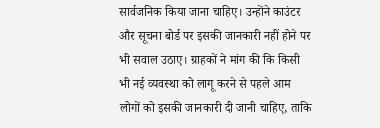सार्वजनिक किया जाना चाहिए। उन्होंने काउंटर और सूचना बोर्ड पर इसकी जानकारी नहीं होने पर भी सवाल उठाए। ग्राहकों ने मांग की कि किसी भी नई व्यवस्था को लागू करने से पहले आम लोगों को इसकी जानकारी दी जानी चाहिए, ताकि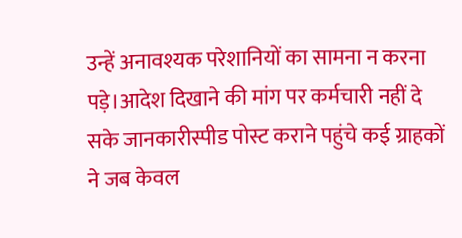उन्हें अनावश्यक परेशानियों का सामना न करना पड़े।आदेश दिखाने की मांग पर कर्मचारी नहीं दे सके जानकारीस्पीड पोस्ट कराने पहुंचे कई ग्राहकों ने जब केवल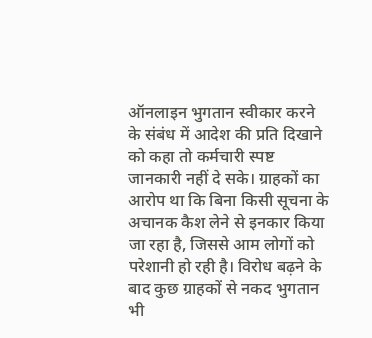ऑनलाइन भुगतान स्वीकार करने के संबंध में आदेश की प्रति दिखाने को कहा तो कर्मचारी स्पष्ट जानकारी नहीं दे सके। ग्राहकों का आरोप था कि बिना किसी सूचना के अचानक कैश लेने से इनकार किया जा रहा है, जिससे आम लोगों को परेशानी हो रही है। विरोध बढ़ने के बाद कुछ ग्राहकों से नकद भुगतान भी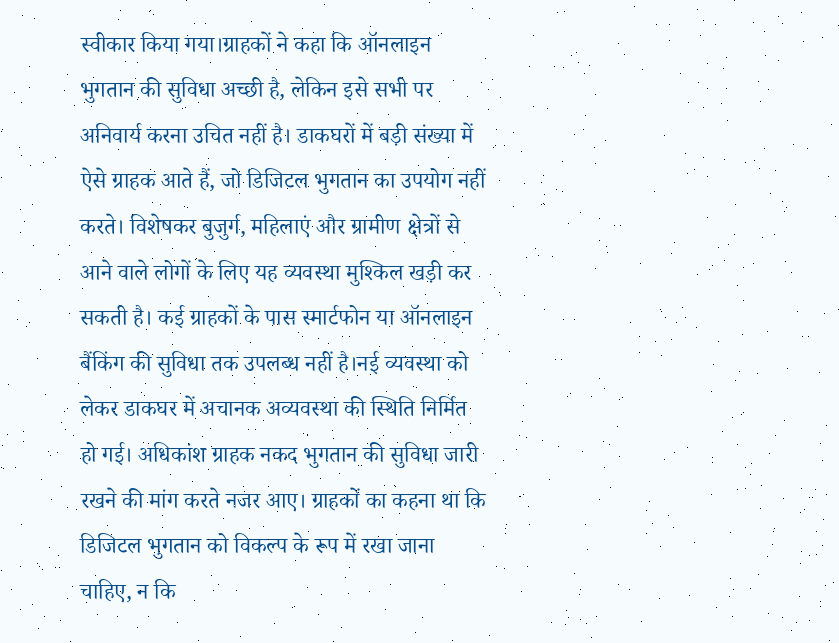स्वीकार किया गया।ग्राहकों ने कहा कि ऑनलाइन भुगतान की सुविधा अच्छी है, लेकिन इसे सभी पर अनिवार्य करना उचित नहीं है। डाकघरों में बड़ी संख्या में ऐसे ग्राहक आते हैं, जो डिजिटल भुगतान का उपयोग नहीं करते। विशेषकर बुजुर्ग, महिलाएं और ग्रामीण क्षेत्रों से आने वाले लोगों के लिए यह व्यवस्था मुश्किल खड़ी कर सकती है। कई ग्राहकों के पास स्मार्टफोन या ऑनलाइन बैंकिंग की सुविधा तक उपलब्ध नहीं है।नई व्यवस्था को लेकर डाकघर में अचानक अव्यवस्था की स्थिति निर्मित हो गई। अधिकांश ग्राहक नकद भुगतान की सुविधा जारी रखने की मांग करते नजर आए। ग्राहकों का कहना था कि डिजिटल भुगतान को विकल्प के रूप में रखा जाना चाहिए, न कि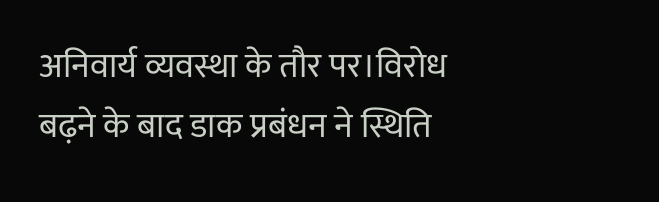अनिवार्य व्यवस्था के तौर पर।विरोध बढ़ने के बाद डाक प्रबंधन ने स्थिति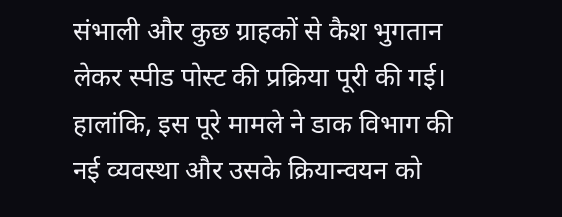संभाली और कुछ ग्राहकों से कैश भुगतान लेकर स्पीड पोस्ट की प्रक्रिया पूरी की गई। हालांकि, इस पूरे मामले ने डाक विभाग की नई व्यवस्था और उसके क्रियान्वयन को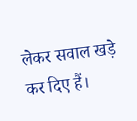लेकर सवाल खड़े कर दिए हैं।